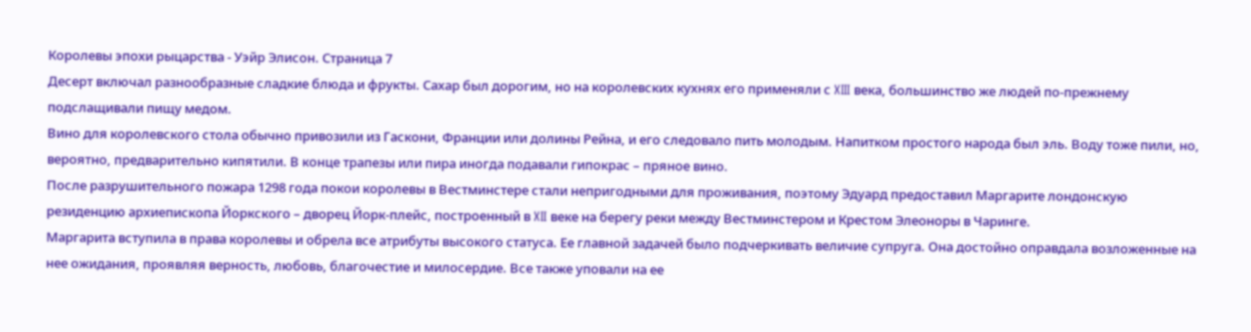Королевы эпохи рыцарства - Уэйр Элисон. Страница 7
Десерт включал разнообразные сладкие блюда и фрукты. Сахар был дорогим, но на королевских кухнях его применяли с XIII века, большинство же людей по-прежнему подслащивали пищу медом.
Вино для королевского стола обычно привозили из Гаскони, Франции или долины Рейна, и его следовало пить молодым. Напитком простого народа был эль. Воду тоже пили, но, вероятно, предварительно кипятили. В конце трапезы или пира иногда подавали гипокрас – пряное вино.
После разрушительного пожара 1298 года покои королевы в Вестминстере стали непригодными для проживания, поэтому Эдуард предоставил Маргарите лондонскую резиденцию архиепископа Йоркского – дворец Йорк-плейс, построенный в XII веке на берегу реки между Вестминстером и Крестом Элеоноры в Чаринге.
Маргарита вступила в права королевы и обрела все атрибуты высокого статуса. Ее главной задачей было подчеркивать величие супруга. Она достойно оправдала возложенные на нее ожидания, проявляя верность, любовь, благочестие и милосердие. Все также уповали на ее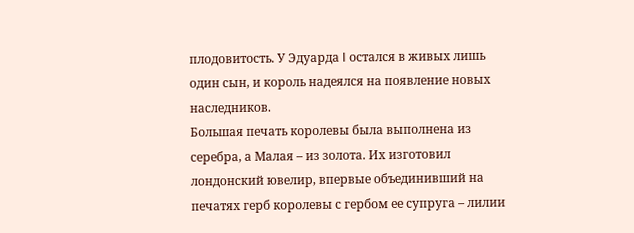плодовитость. У Эдуарда I остался в живых лишь один сын, и король надеялся на появление новых наследников.
Большая печать королевы была выполнена из серебра, а Малая – из золота. Их изготовил лондонский ювелир, впервые объединивший на печатях герб королевы с гербом ее супруга – лилии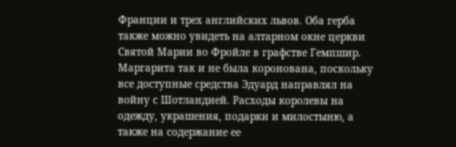Франции и трех английских львов. Оба герба также можно увидеть на алтарном окне церкви Святой Марии во Фройле в графстве Гемпшир. Маргарита так и не была коронована, поскольку все доступные средства Эдуард направлял на войну с Шотландией. Расходы королевы на одежду, украшения, подарки и милостыню, а также на содержание ее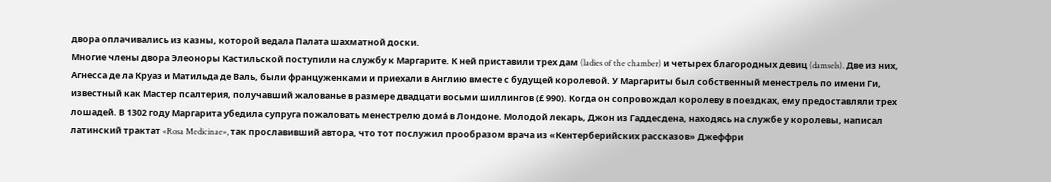двора оплачивались из казны, которой ведала Палата шахматной доски.
Многие члены двора Элеоноры Кастильской поступили на службу к Маргарите. К ней приставили трех дам (ladies of the chamber) и четырех благородных девиц (damsels). Две из них, Агнесса де ла Круаз и Матильда де Валь, были француженками и приехали в Англию вместе с будущей королевой. У Маргариты был собственный менестрель по имени Ги, известный как Мастер псалтерия, получавший жалованье в размере двадцати восьми шиллингов (£ 990). Когда он сопровождал королеву в поездках, ему предоставляли трех лошадей. В 1302 году Маргарита убедила супруга пожаловать менестрелю дома́ в Лондоне. Молодой лекарь, Джон из Гаддесдена, находясь на службе у королевы, написал латинский трактат «Rosa Medicinae», так прославивший автора, что тот послужил прообразом врача из «Кентерберийских рассказов» Джеффри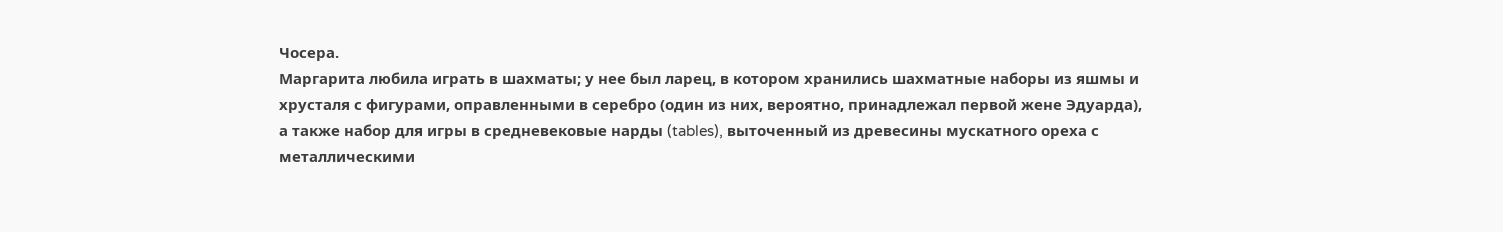Чосера.
Маргарита любила играть в шахматы; у нее был ларец, в котором хранились шахматные наборы из яшмы и хрусталя с фигурами, оправленными в серебро (один из них, вероятно, принадлежал первой жене Эдуарда), а также набор для игры в средневековые нарды (tables), выточенный из древесины мускатного ореха с металлическими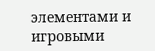элементами и игровыми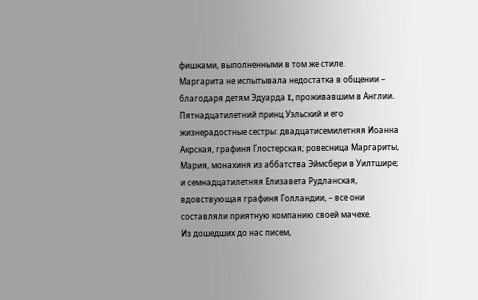фишками, выполненными в том же стиле.
Маргарита не испытывала недостатка в общении – благодаря детям Эдуарда I, проживавшим в Англии. Пятнадцатилетний принц Уэльский и его жизнерадостные сестры: двадцатисемилетняя Иоанна Акрская, графиня Глостерская; ровесница Маргариты, Мария, монахиня из аббатства Эймсбери в Уилтшире; и семнадцатилетняя Елизавета Рудланская, вдовствующая графиня Голландии, – все они составляли приятную компанию своей мачехе.
Из дошедших до нас писем,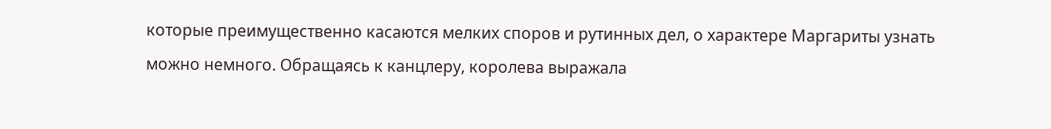которые преимущественно касаются мелких споров и рутинных дел, о характере Маргариты узнать можно немного. Обращаясь к канцлеру, королева выражала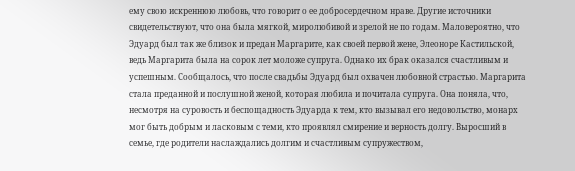ему свою искреннюю любовь, что говорит о ее добросердечном нраве. Другие источники свидетельствуют, что она была мягкой, миролюбивой и зрелой не по годам. Маловероятно, что Эдуард был так же близок и предан Маргарите, как своей первой жене, Элеоноре Кастильской, ведь Маргарита была на сорок лет моложе супруга. Однако их брак оказался счастливым и успешным. Сообщалось, что после свадьбы Эдуард был охвачен любовной страстью. Маргарита стала преданной и послушной женой, которая любила и почитала супруга. Она поняла, что, несмотря на суровость и беспощадность Эдуарда к тем, кто вызывал его недовольство, монарх мог быть добрым и ласковым с теми, кто проявлял смирение и верность долгу. Выросший в семье, где родители наслаждались долгим и счастливым супружеством,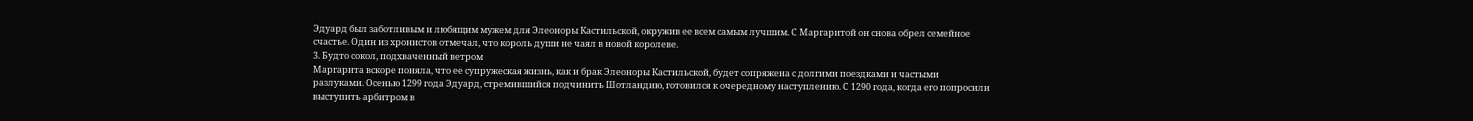Эдуард был заботливым и любящим мужем для Элеоноры Кастильской, окружив ее всем самым лучшим. С Маргаритой он снова обрел семейное счастье. Один из хронистов отмечал, что король души не чаял в новой королеве.
3. Будто сокол, подхваченный ветром
Маргарита вскоре поняла, что ее супружеская жизнь, как и брак Элеоноры Кастильской, будет сопряжена с долгими поездками и частыми разлуками. Осенью 1299 года Эдуард, стремившийся подчинить Шотландию, готовился к очередному наступлению. С 1290 года, когда его попросили выступить арбитром в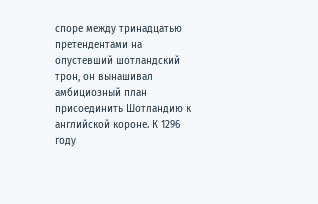споре между тринадцатью претендентами на опустевший шотландский трон, он вынашивал амбициозный план присоединить Шотландию к английской короне. К 1296 году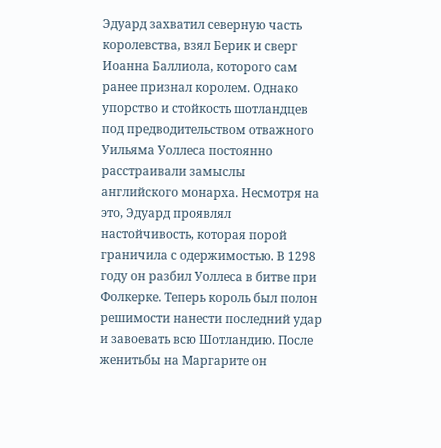Эдуард захватил северную часть королевства, взял Берик и сверг Иоанна Баллиола, которого сам ранее признал королем. Однако упорство и стойкость шотландцев под предводительством отважного Уильяма Уоллеса постоянно расстраивали замыслы английского монарха. Несмотря на это, Эдуард проявлял настойчивость, которая порой граничила с одержимостью. В 1298 году он разбил Уоллеса в битве при Фолкерке. Теперь король был полон решимости нанести последний удар и завоевать всю Шотландию. После женитьбы на Маргарите он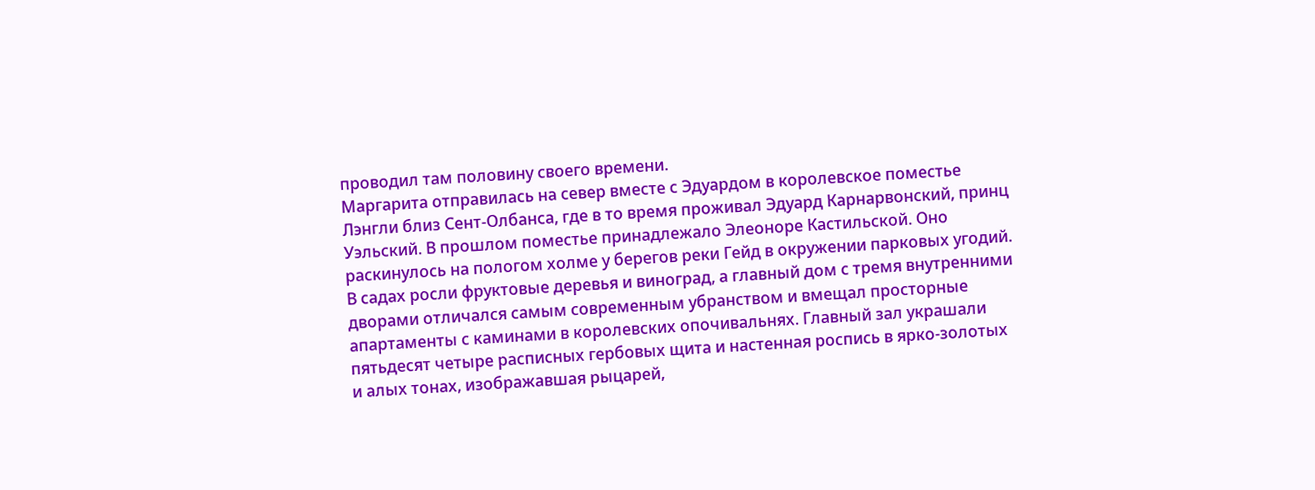проводил там половину своего времени.
Маргарита отправилась на север вместе с Эдуардом в королевское поместье Лэнгли близ Сент-Олбанса, где в то время проживал Эдуард Карнарвонский, принц Уэльский. В прошлом поместье принадлежало Элеоноре Кастильской. Оно раскинулось на пологом холме у берегов реки Гейд в окружении парковых угодий. В садах росли фруктовые деревья и виноград, а главный дом с тремя внутренними дворами отличался самым современным убранством и вмещал просторные апартаменты с каминами в королевских опочивальнях. Главный зал украшали пятьдесят четыре расписных гербовых щита и настенная роспись в ярко-золотых и алых тонах, изображавшая рыцарей,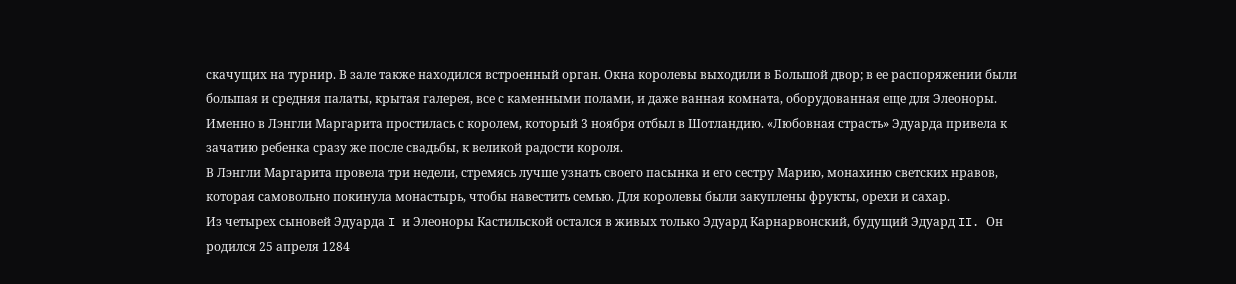скачущих на турнир. В зале также находился встроенный орган. Окна королевы выходили в Большой двор; в ее распоряжении были большая и средняя палаты, крытая галерея, все с каменными полами, и даже ванная комната, оборудованная еще для Элеоноры. Именно в Лэнгли Маргарита простилась с королем, который 3 ноября отбыл в Шотландию. «Любовная страсть» Эдуарда привела к зачатию ребенка сразу же после свадьбы, к великой радости короля.
В Лэнгли Маргарита провела три недели, стремясь лучше узнать своего пасынка и его сестру Марию, монахиню светских нравов, которая самовольно покинула монастырь, чтобы навестить семью. Для королевы были закуплены фрукты, орехи и сахар.
Из четырех сыновей Эдуарда I и Элеоноры Кастильской остался в живых только Эдуард Карнарвонский, будущий Эдуард II. Он родился 25 апреля 1284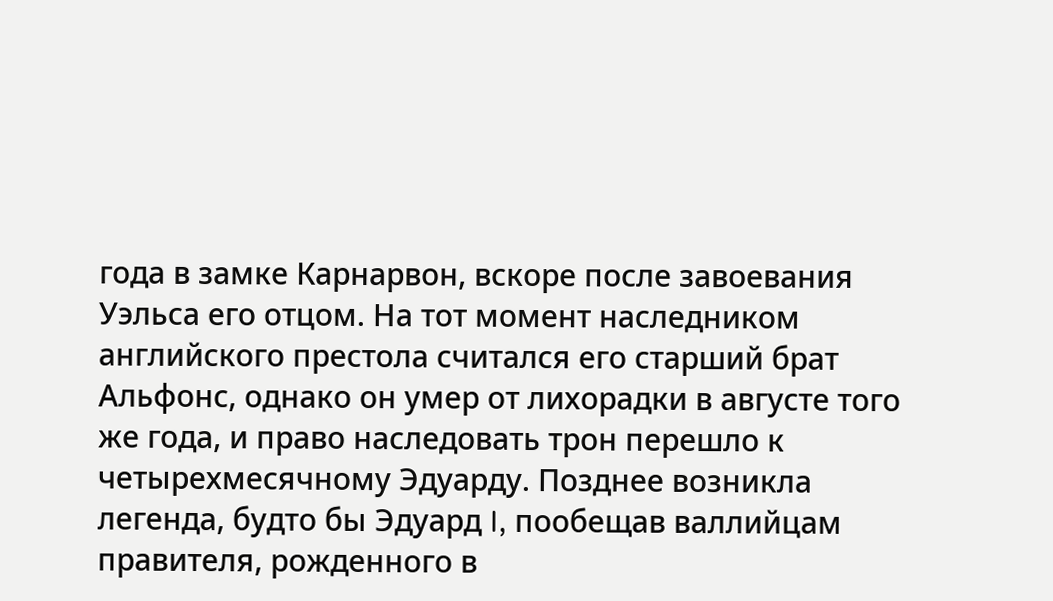года в замке Карнарвон, вскоре после завоевания Уэльса его отцом. На тот момент наследником английского престола считался его старший брат Альфонс, однако он умер от лихорадки в августе того же года, и право наследовать трон перешло к четырехмесячному Эдуарду. Позднее возникла легенда, будто бы Эдуард I, пообещав валлийцам правителя, рожденного в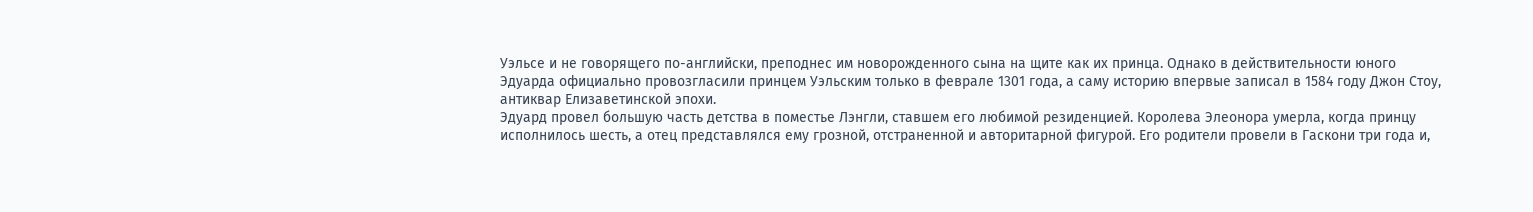Уэльсе и не говорящего по-английски, преподнес им новорожденного сына на щите как их принца. Однако в действительности юного Эдуарда официально провозгласили принцем Уэльским только в феврале 1301 года, а саму историю впервые записал в 1584 году Джон Стоу, антиквар Елизаветинской эпохи.
Эдуард провел большую часть детства в поместье Лэнгли, ставшем его любимой резиденцией. Королева Элеонора умерла, когда принцу исполнилось шесть, а отец представлялся ему грозной, отстраненной и авторитарной фигурой. Его родители провели в Гаскони три года и,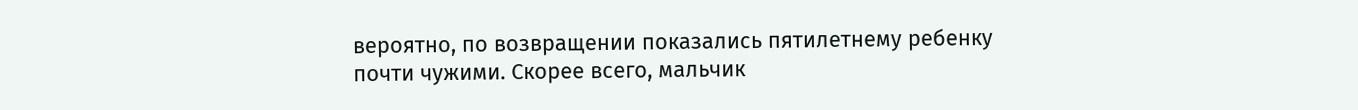вероятно, по возвращении показались пятилетнему ребенку почти чужими. Скорее всего, мальчик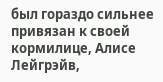был гораздо сильнее привязан к своей кормилице, Алисе Лейгрэйв,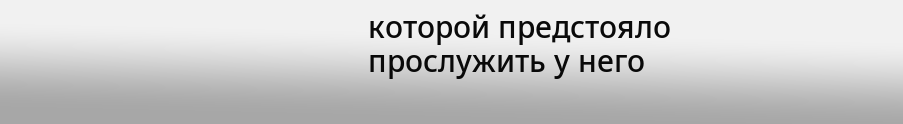которой предстояло прослужить у него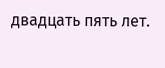двадцать пять лет.